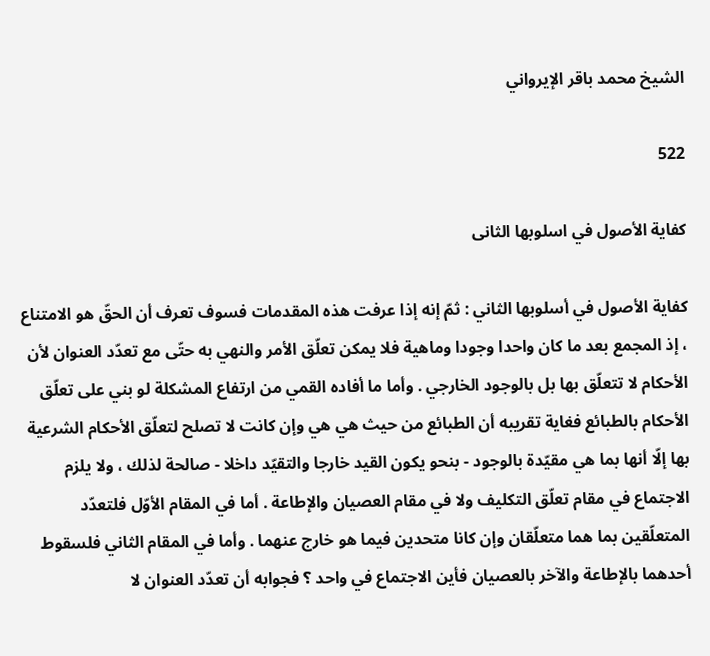الشيخ محمد باقر الإيرواني

522

كفاية الأصول في اسلوبها الثانى

كفاية الأصول في أسلوبها الثاني : ثمّ إنه إذا عرفت هذه المقدمات فسوف تعرف أن الحقّ هو الامتناع ، إذ المجمع بعد ما كان واحدا وجودا وماهية فلا يمكن تعلّق الأمر والنهي به حتّى مع تعدّد العنوان لأن الأحكام لا تتعلّق بها بل بالوجود الخارجي . وأما ما أفاده القمي من ارتفاع المشكلة لو بني على تعلّق الأحكام بالطبائع فغاية تقريبه أن الطبائع من حيث هي هي وإن كانت لا تصلح لتعلّق الأحكام الشرعية بها إلّا أنها بما هي مقيّدة بالوجود - بنحو يكون القيد خارجا والتقيّد داخلا - صالحة لذلك ، ولا يلزم الاجتماع في مقام تعلّق التكليف ولا في مقام العصيان والإطاعة . أما في المقام الأوّل فلتعدّد المتعلّقين بما هما متعلّقان وإن كانا متحدين فيما هو خارج عنهما . وأما في المقام الثاني فلسقوط أحدهما بالإطاعة والآخر بالعصيان فأين الاجتماع في واحد ؟ فجوابه أن تعدّد العنوان لا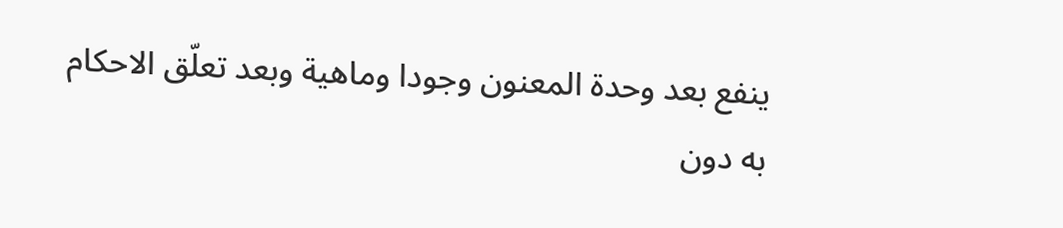ينفع بعد وحدة المعنون وجودا وماهية وبعد تعلّق الاحكام به دون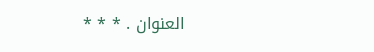العنوان . * * *